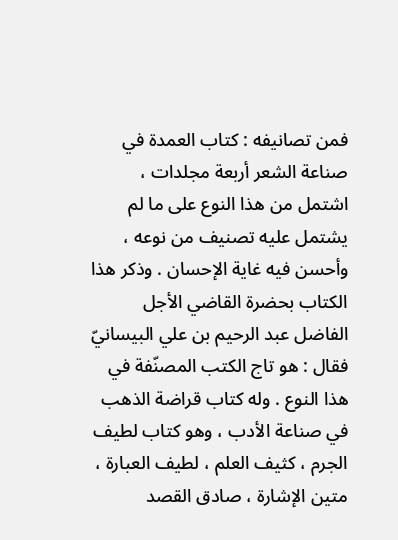فمن تصانيفه : كتاب العمدة في صناعة الشعر أربعة مجلدات ، اشتمل من هذا النوع على ما لم يشتمل عليه تصنيف من نوعه ، وأحسن فيه غاية الإحسان . وذكر هذا الكتاب بحضرة القاضي الأجل الفاضل عبد الرحيم بن علي البيسانيّ فقال : هو تاج الكتب المصنّفة في هذا النوع . وله كتاب قراضة الذهب في صناعة الأدب ، وهو كتاب لطيف الجرم ، كثيف العلم ، لطيف العبارة ، متين الإشارة ، صادق القصد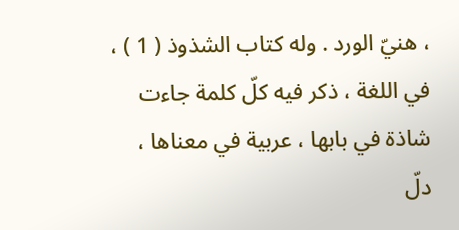، هنيّ الورد . وله كتاب الشذوذ ( 1 ) ، في اللغة ، ذكر فيه كلّ كلمة جاءت شاذة في بابها ، عربية في معناها ، دلّ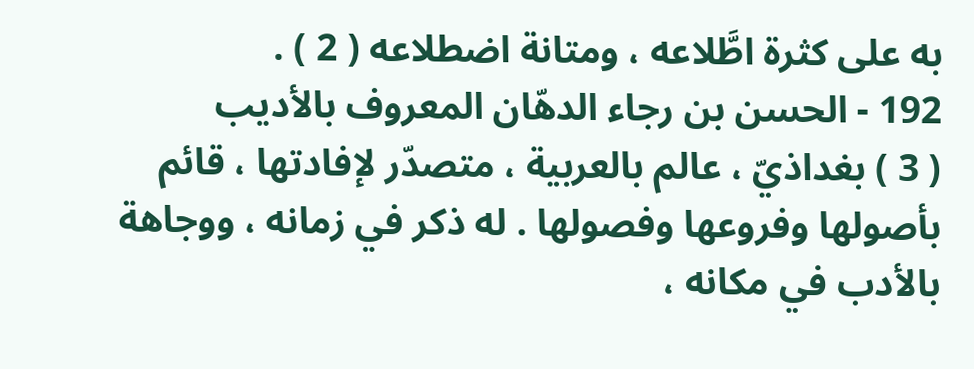به على كثرة اطَّلاعه ، ومتانة اضطلاعه ( 2 ) .
192 - الحسن بن رجاء الدهّان المعروف بالأديب
( 3 ) بغداذيّ ، عالم بالعربية ، متصدّر لإفادتها ، قائم بأصولها وفروعها وفصولها . له ذكر في زمانه ، ووجاهة بالأدب في مكانه ،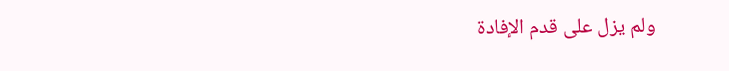ولم يزل على قدم الإفادة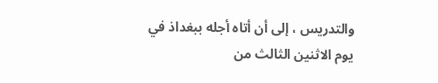والتدريس ، إلى أن أتاه أجله ببغداذ في يوم الاثنين الثالث من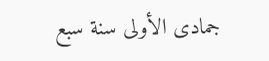جمادى الأولى سنة سبع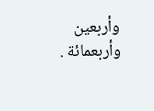وأربعين وأربعمائة .